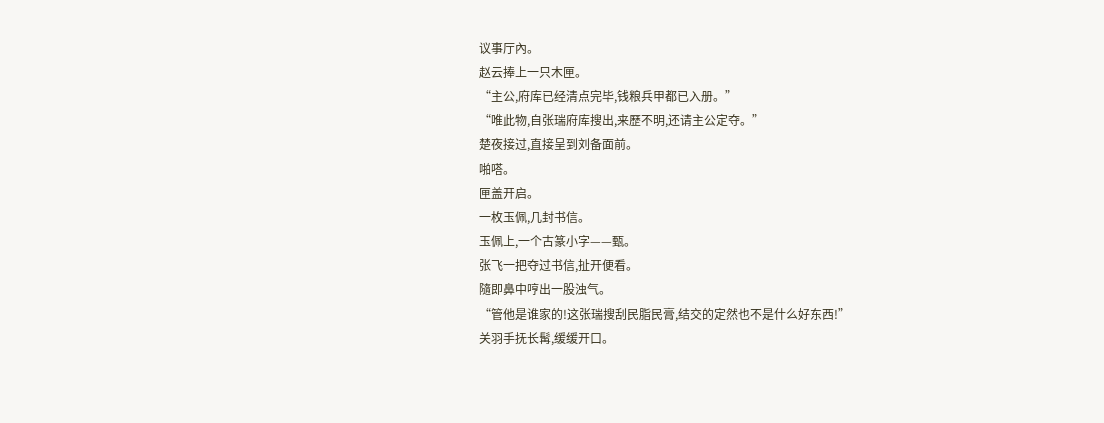议事厅內。
赵云捧上一只木匣。
“主公,府库已经清点完毕,钱粮兵甲都已入册。”
“唯此物,自张瑞府库搜出,来歷不明,还请主公定夺。”
楚夜接过,直接呈到刘备面前。
啪嗒。
匣盖开启。
一枚玉佩,几封书信。
玉佩上,一个古篆小字——甄。
张飞一把夺过书信,扯开便看。
隨即鼻中哼出一股浊气。
“管他是谁家的!这张瑞搜刮民脂民膏,结交的定然也不是什么好东西!”
关羽手抚长髯,缓缓开口。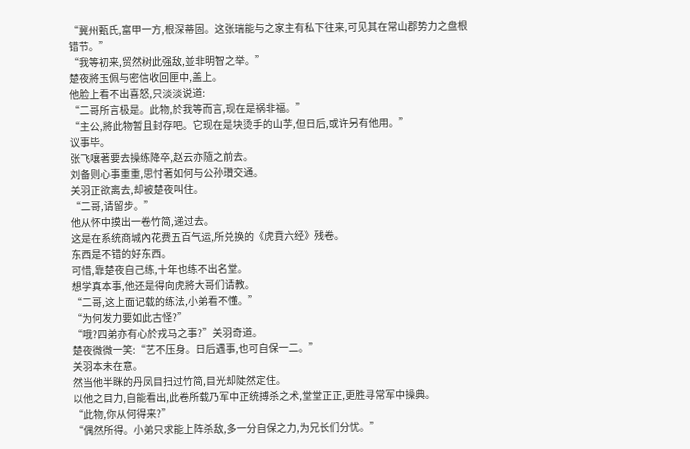“冀州甄氏,富甲一方,根深蒂固。这张瑞能与之家主有私下往来,可见其在常山郡势力之盘根错节。”
“我等初来,贸然树此强敌,並非明智之举。”
楚夜將玉佩与密信收回匣中,盖上。
他脸上看不出喜怒,只淡淡说道:
“二哥所言极是。此物,於我等而言,现在是祸非福。”
“主公,將此物暂且封存吧。它现在是块烫手的山芋,但日后,或许另有他用。”
议事毕。
张飞嚷著要去操练降卒,赵云亦隨之前去。
刘备则心事重重,思忖著如何与公孙瓚交通。
关羽正欲离去,却被楚夜叫住。
“二哥,请留步。”
他从怀中摸出一卷竹简,递过去。
这是在系统商城內花费五百气运,所兑换的《虎賁六经》残卷。
东西是不错的好东西。
可惜,靠楚夜自己练,十年也练不出名堂。
想学真本事,他还是得向虎將大哥们请教。
“二哥,这上面记载的练法,小弟看不懂。”
“为何发力要如此古怪?”
“哦?四弟亦有心於戎马之事?”关羽奇道。
楚夜微微一笑:“艺不压身。日后遇事,也可自保一二。”
关羽本未在意。
然当他半眯的丹凤目扫过竹简,目光却陡然定住。
以他之目力,自能看出,此卷所载乃军中正统搏杀之术,堂堂正正,更胜寻常军中操典。
“此物,你从何得来?”
“偶然所得。小弟只求能上阵杀敌,多一分自保之力,为兄长们分忧。”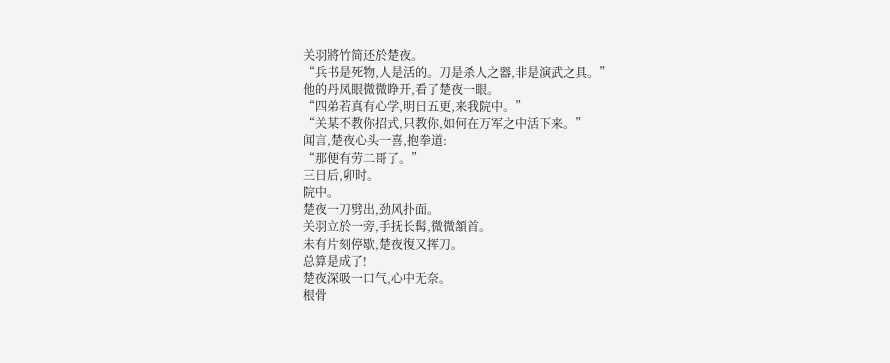关羽將竹简还於楚夜。
“兵书是死物,人是活的。刀是杀人之器,非是演武之具。”
他的丹凤眼微微睁开,看了楚夜一眼。
“四弟若真有心学,明日五更,来我院中。”
“关某不教你招式,只教你,如何在万军之中活下来。”
闻言,楚夜心头一喜,抱拳道:
“那便有劳二哥了。”
三日后,卯时。
院中。
楚夜一刀劈出,劲风扑面。
关羽立於一旁,手抚长髯,微微頷首。
未有片刻停歇,楚夜復又挥刀。
总算是成了!
楚夜深吸一口气,心中无奈。
根骨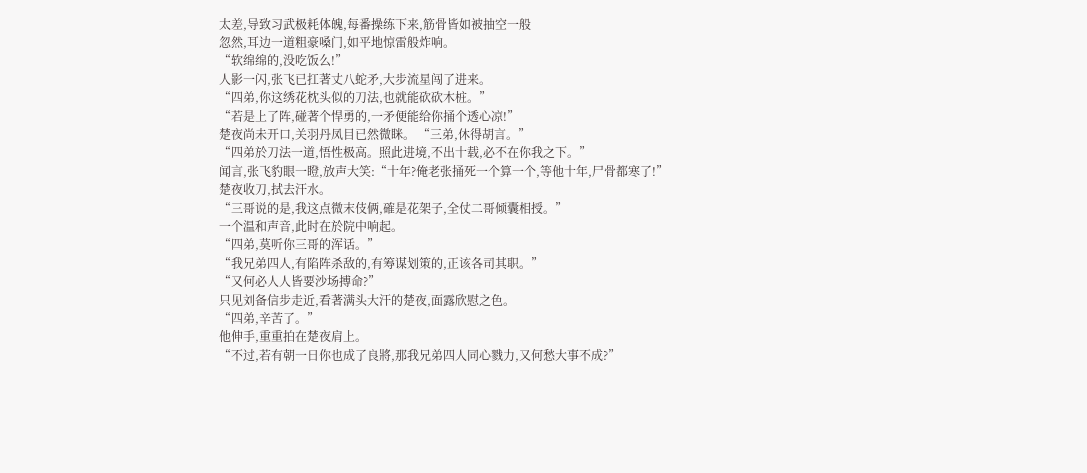太差,导致习武极耗体魄,每番操练下来,筋骨皆如被抽空一般
忽然,耳边一道粗豪嗓门,如平地惊雷般炸响。
“软绵绵的,没吃饭么!”
人影一闪,张飞已扛著丈八蛇矛,大步流星闯了进来。
“四弟,你这绣花枕头似的刀法,也就能砍砍木桩。”
“若是上了阵,碰著个悍勇的,一矛便能给你捅个透心凉!”
楚夜尚未开口,关羽丹凤目已然微眯。 “三弟,休得胡言。”
“四弟於刀法一道,悟性极高。照此进境,不出十载,必不在你我之下。”
闻言,张飞豹眼一瞪,放声大笑:“十年?俺老张捅死一个算一个,等他十年,尸骨都寒了!”
楚夜收刀,拭去汗水。
“三哥说的是,我这点微末伎俩,確是花架子,全仗二哥倾囊相授。”
一个温和声音,此时在於院中响起。
“四弟,莫听你三哥的浑话。”
“我兄弟四人,有陷阵杀敌的,有筹谋划策的,正该各司其职。”
“又何必人人皆要沙场搏命?”
只见刘备信步走近,看著满头大汗的楚夜,面露欣慰之色。
“四弟,辛苦了。”
他伸手,重重拍在楚夜肩上。
“不过,若有朝一日你也成了良將,那我兄弟四人同心戮力,又何愁大事不成?”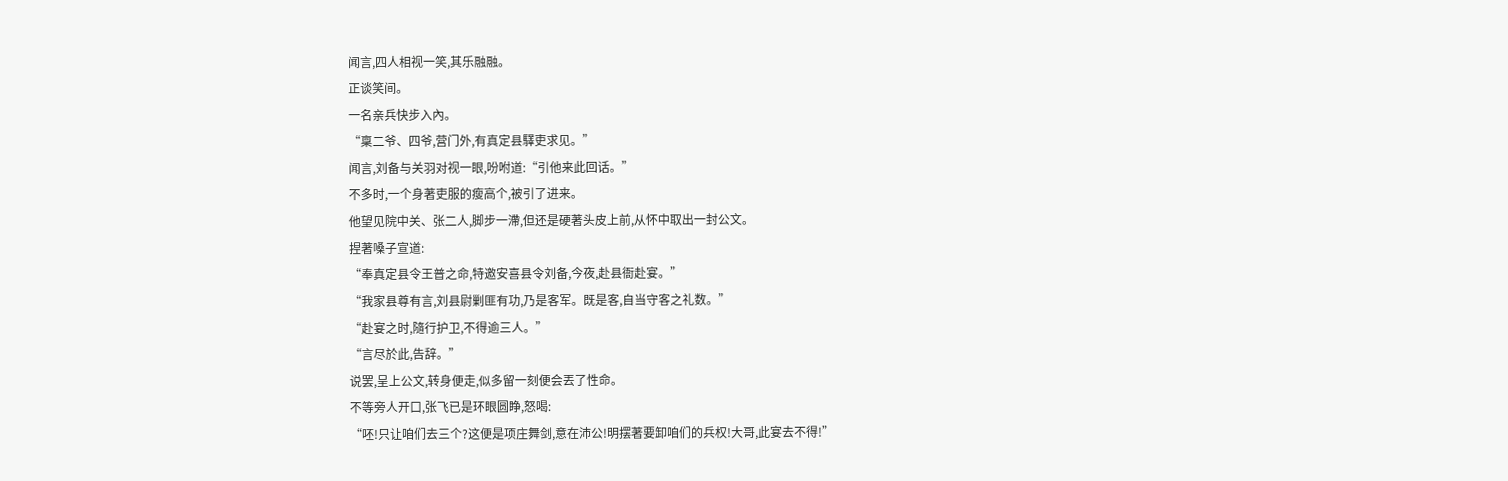闻言,四人相视一笑,其乐融融。
正谈笑间。
一名亲兵快步入內。
“稟二爷、四爷,营门外,有真定县驛吏求见。”
闻言,刘备与关羽对视一眼,吩咐道:“引他来此回话。”
不多时,一个身著吏服的瘦高个,被引了进来。
他望见院中关、张二人,脚步一滯,但还是硬著头皮上前,从怀中取出一封公文。
捏著嗓子宣道:
“奉真定县令王普之命,特邀安喜县令刘备,今夜,赴县衙赴宴。”
“我家县尊有言,刘县尉剿匪有功,乃是客军。既是客,自当守客之礼数。”
“赴宴之时,隨行护卫,不得逾三人。”
“言尽於此,告辞。”
说罢,呈上公文,转身便走,似多留一刻便会丟了性命。
不等旁人开口,张飞已是环眼圆睁,怒喝:
“呸!只让咱们去三个?这便是项庄舞剑,意在沛公!明摆著要卸咱们的兵权!大哥,此宴去不得!”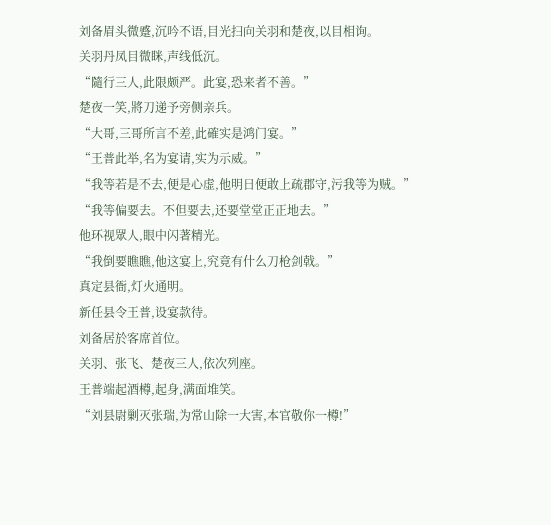刘备眉头微蹙,沉吟不语,目光扫向关羽和楚夜,以目相询。
关羽丹凤目微眯,声线低沉。
“隨行三人,此限颇严。此宴,恐来者不善。”
楚夜一笑,將刀递予旁侧亲兵。
“大哥,三哥所言不差,此確实是鸿门宴。”
“王普此举,名为宴请,实为示威。”
“我等若是不去,便是心虚,他明日便敢上疏郡守,污我等为贼。”
“我等偏要去。不但要去,还要堂堂正正地去。”
他环视眾人,眼中闪著精光。
“我倒要瞧瞧,他这宴上,究竟有什么刀枪剑戟。”
真定县衙,灯火通明。
新任县令王普,设宴款待。
刘备居於客席首位。
关羽、张飞、楚夜三人,依次列座。
王普端起酒樽,起身,满面堆笑。
“刘县尉剿灭张瑞,为常山除一大害,本官敬你一樽!”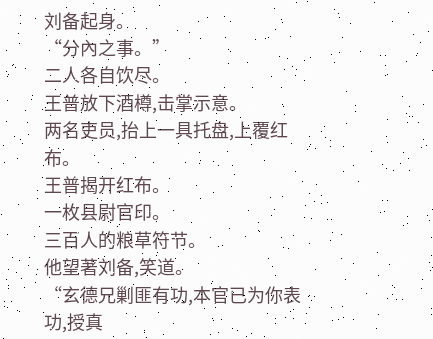刘备起身。
“分內之事。”
二人各自饮尽。
王普放下酒樽,击掌示意。
两名吏员,抬上一具托盘,上覆红布。
王普揭开红布。
一枚县尉官印。
三百人的粮草符节。
他望著刘备,笑道。
“玄德兄剿匪有功,本官已为你表功,授真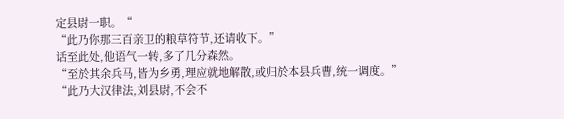定县尉一职。“
“此乃你那三百亲卫的粮草符节,还请收下。”
话至此处,他语气一转,多了几分森然。
“至於其余兵马,皆为乡勇,理应就地解散,或归於本县兵曹,统一调度。”
“此乃大汉律法,刘县尉,不会不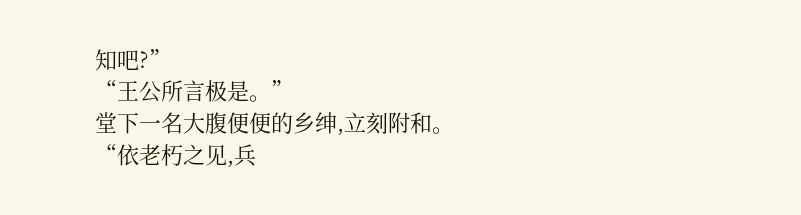知吧?”
“王公所言极是。”
堂下一名大腹便便的乡绅,立刻附和。
“依老朽之见,兵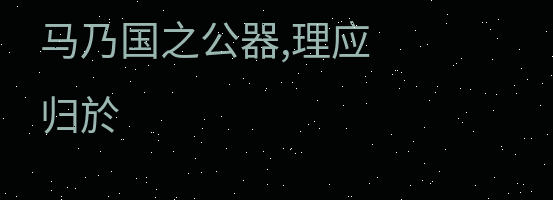马乃国之公器,理应归於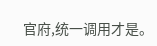官府,统一调用才是。